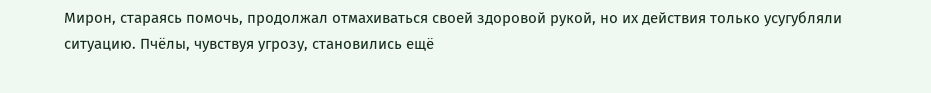Мирон, стараясь помочь, продолжал отмахиваться своей здоровой рукой, но их действия только усугубляли ситуацию. Пчёлы, чувствуя угрозу, становились ещё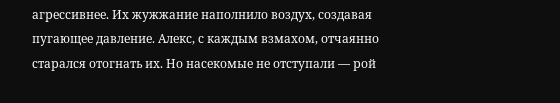агрессивнее. Их жужжание наполнило воздух, создавая пугающее давление. Алекс, с каждым взмахом, отчаянно старался отогнать их. Но насекомые не отступали — рой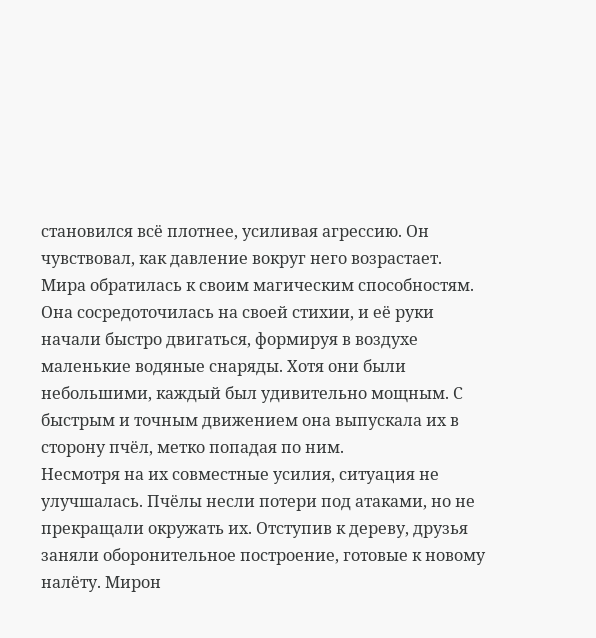становился всё плотнее, усиливая агрессию. Он чувствовал, как давление вокруг него возрастает.
Мира обратилась к своим магическим способностям. Она сосредоточилась на своей стихии, и её руки начали быстро двигаться, формируя в воздухе маленькие водяные снаряды. Хотя они были небольшими, каждый был удивительно мощным. С быстрым и точным движением она выпускала их в сторону пчёл, метко попадая по ним.
Несмотря на их совместные усилия, ситуация не улучшалась. Пчёлы несли потери под атаками, но не прекращали окружать их. Отступив к дереву, друзья заняли оборонительное построение, готовые к новому налёту. Мирон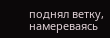поднял ветку, намереваясь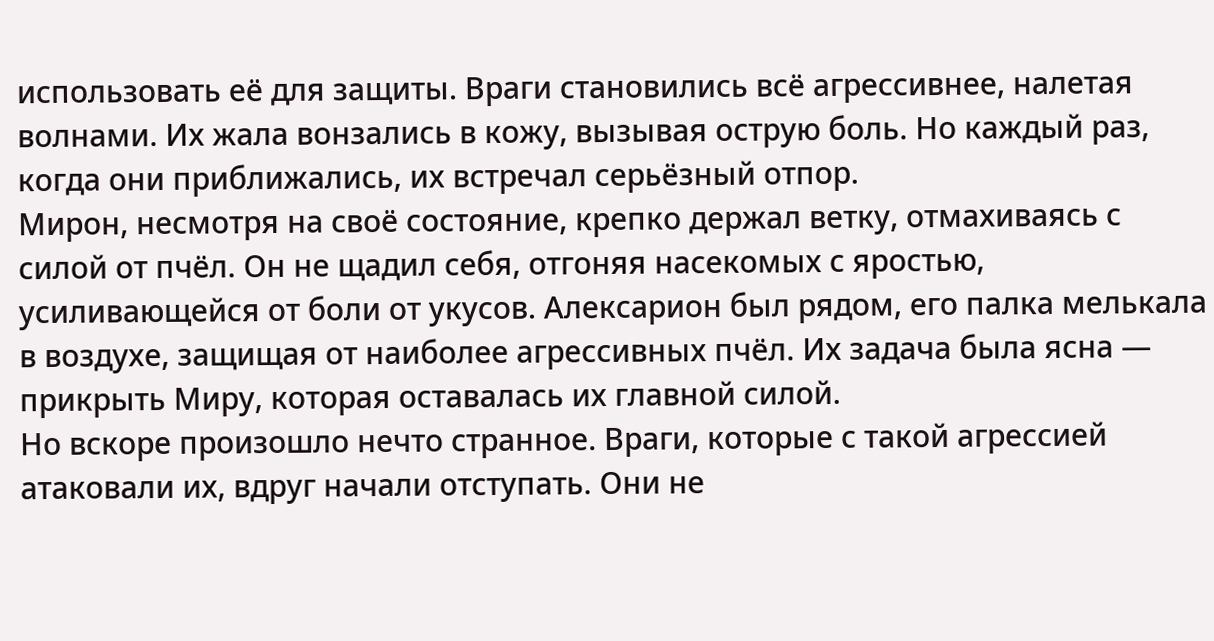использовать её для защиты. Враги становились всё агрессивнее, налетая волнами. Их жала вонзались в кожу, вызывая острую боль. Но каждый раз, когда они приближались, их встречал серьёзный отпор.
Мирон, несмотря на своё состояние, крепко держал ветку, отмахиваясь с силой от пчёл. Он не щадил себя, отгоняя насекомых с яростью, усиливающейся от боли от укусов. Алексарион был рядом, его палка мелькала в воздухе, защищая от наиболее агрессивных пчёл. Их задача была ясна — прикрыть Миру, которая оставалась их главной силой.
Но вскоре произошло нечто странное. Враги, которые с такой агрессией атаковали их, вдруг начали отступать. Они не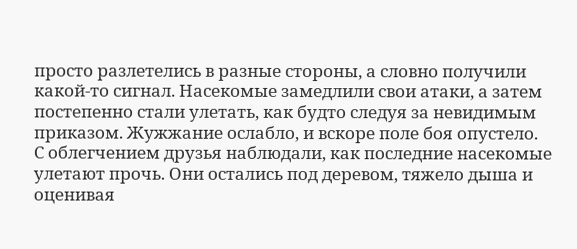просто разлетелись в разные стороны, а словно получили какой-то сигнал. Насекомые замедлили свои атаки, а затем постепенно стали улетать, как будто следуя за невидимым приказом. Жужжание ослабло, и вскоре поле боя опустело.
С облегчением друзья наблюдали, как последние насекомые улетают прочь. Они остались под деревом, тяжело дыша и оценивая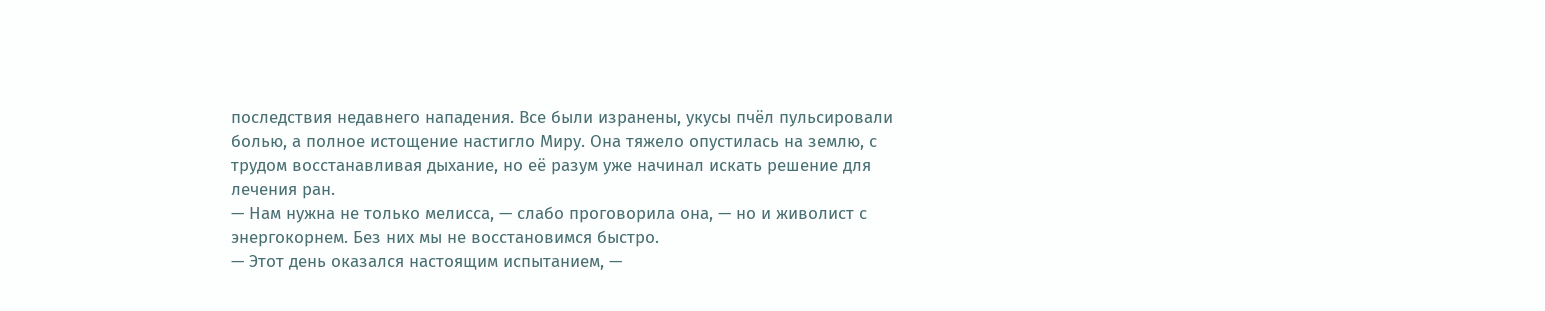последствия недавнего нападения. Все были изранены, укусы пчёл пульсировали болью, а полное истощение настигло Миру. Она тяжело опустилась на землю, с трудом восстанавливая дыхание, но её разум уже начинал искать решение для лечения ран.
— Нам нужна не только мелисса, — слабо проговорила она, — но и живолист с энергокорнем. Без них мы не восстановимся быстро.
— Этот день оказался настоящим испытанием, —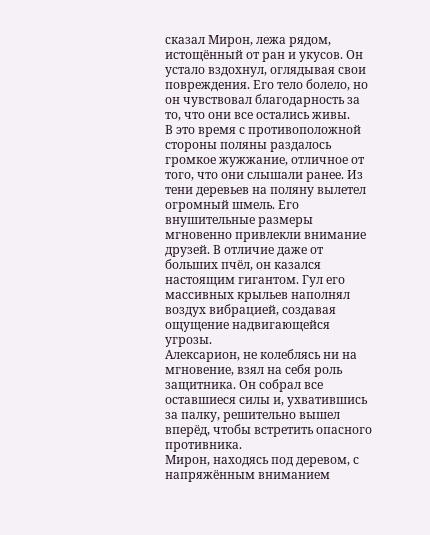сказал Мирон, лежа рядом, истощённый от ран и укусов. Он устало вздохнул, оглядывая свои повреждения. Его тело болело, но он чувствовал благодарность за то, что они все остались живы.
В это время с противоположной стороны поляны раздалось громкое жужжание, отличное от того, что они слышали ранее. Из тени деревьев на поляну вылетел огромный шмель. Его внушительные размеры мгновенно привлекли внимание друзей. В отличие даже от больших пчёл, он казался настоящим гигантом. Гул его массивных крыльев наполнял воздух вибрацией, создавая ощущение надвигающейся угрозы.
Алексарион, не колеблясь ни на мгновение, взял на себя роль защитника. Он собрал все оставшиеся силы и, ухватившись за палку, решительно вышел вперёд, чтобы встретить опасного противника.
Мирон, находясь под деревом, с напряжённым вниманием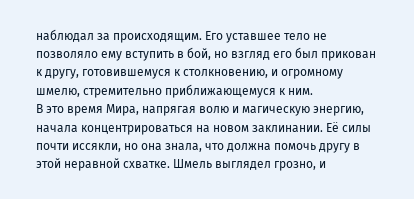наблюдал за происходящим. Его уставшее тело не позволяло ему вступить в бой, но взгляд его был прикован к другу, готовившемуся к столкновению, и огромному шмелю, стремительно приближающемуся к ним.
В это время Мира, напрягая волю и магическую энергию, начала концентрироваться на новом заклинании. Её силы почти иссякли, но она знала, что должна помочь другу в этой неравной схватке. Шмель выглядел грозно, и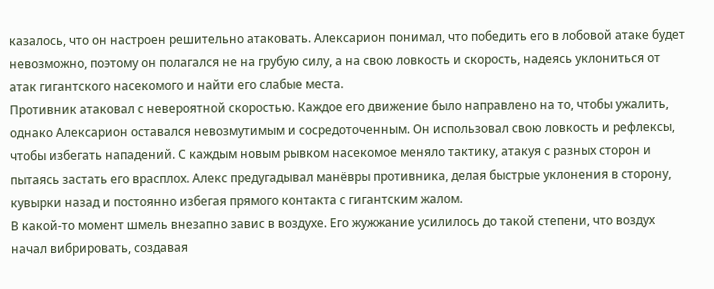казалось, что он настроен решительно атаковать. Алексарион понимал, что победить его в лобовой атаке будет невозможно, поэтому он полагался не на грубую силу, а на свою ловкость и скорость, надеясь уклониться от атак гигантского насекомого и найти его слабые места.
Противник атаковал с невероятной скоростью. Каждое его движение было направлено на то, чтобы ужалить, однако Алексарион оставался невозмутимым и сосредоточенным. Он использовал свою ловкость и рефлексы, чтобы избегать нападений. С каждым новым рывком насекомое меняло тактику, атакуя с разных сторон и пытаясь застать его врасплох. Алекс предугадывал манёвры противника, делая быстрые уклонения в сторону, кувырки назад и постоянно избегая прямого контакта с гигантским жалом.
В какой-то момент шмель внезапно завис в воздухе. Его жужжание усилилось до такой степени, что воздух начал вибрировать, создавая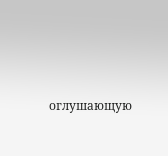оглушающую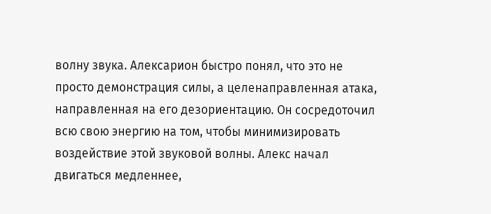волну звука. Алексарион быстро понял, что это не просто демонстрация силы, а целенаправленная атака, направленная на его дезориентацию. Он сосредоточил всю свою энергию на том, чтобы минимизировать воздействие этой звуковой волны. Алекс начал двигаться медленнее,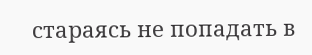стараясь не попадать в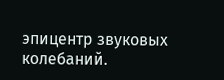эпицентр звуковых колебаний.